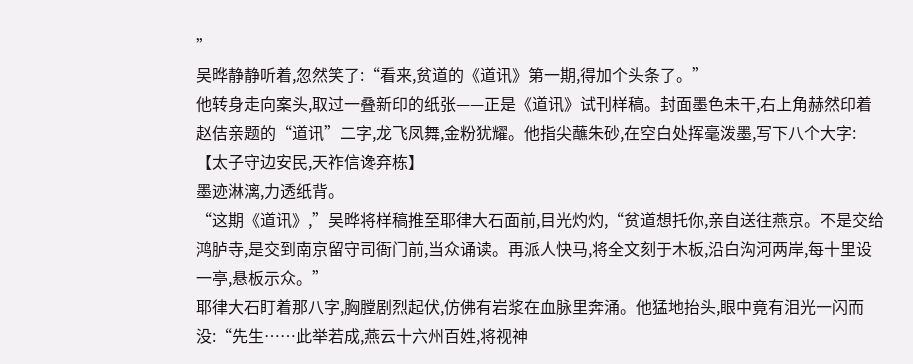”
吴晔静静听着,忽然笑了:“看来,贫道的《道讯》第一期,得加个头条了。”
他转身走向案头,取过一叠新印的纸张——正是《道讯》试刊样稿。封面墨色未干,右上角赫然印着赵佶亲题的“道讯”二字,龙飞凤舞,金粉犹耀。他指尖蘸朱砂,在空白处挥毫泼墨,写下八个大字:
【太子守边安民,天祚信谗弃栋】
墨迹淋漓,力透纸背。
“这期《道讯》,”吴晔将样稿推至耶律大石面前,目光灼灼,“贫道想托你,亲自送往燕京。不是交给鸿胪寺,是交到南京留守司衙门前,当众诵读。再派人快马,将全文刻于木板,沿白沟河两岸,每十里设一亭,悬板示众。”
耶律大石盯着那八字,胸膛剧烈起伏,仿佛有岩浆在血脉里奔涌。他猛地抬头,眼中竟有泪光一闪而没:“先生……此举若成,燕云十六州百姓,将视神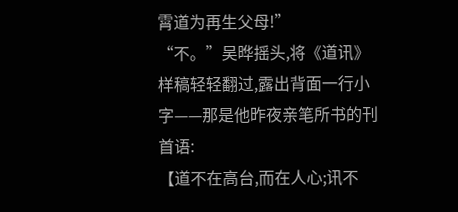霄道为再生父母!”
“不。”吴晔摇头,将《道讯》样稿轻轻翻过,露出背面一行小字——那是他昨夜亲笔所书的刊首语:
【道不在高台,而在人心;讯不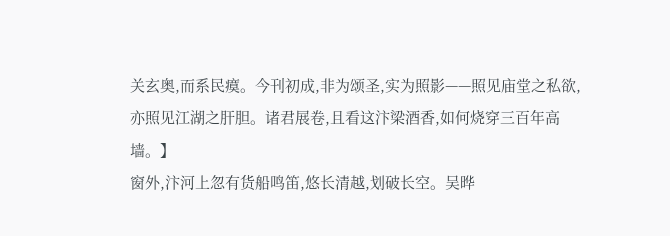关玄奥,而系民瘼。今刊初成,非为颂圣,实为照影——照见庙堂之私欲,亦照见江湖之肝胆。诸君展卷,且看这汴梁酒香,如何烧穿三百年高墙。】
窗外,汴河上忽有货船鸣笛,悠长清越,划破长空。吴晔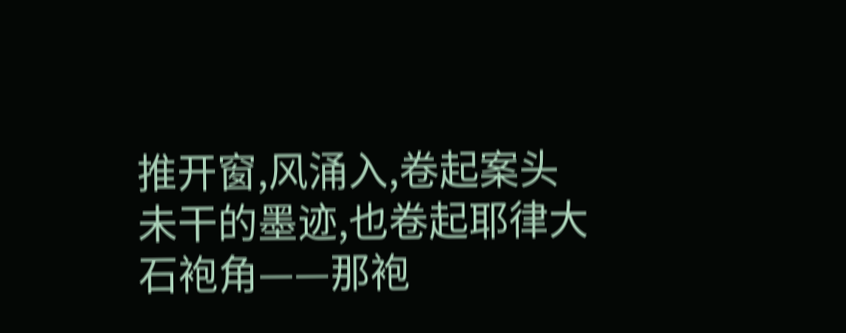推开窗,风涌入,卷起案头未干的墨迹,也卷起耶律大石袍角——那袍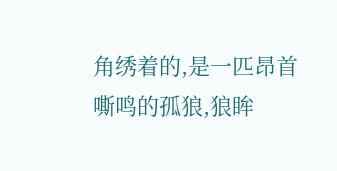角绣着的,是一匹昂首嘶鸣的孤狼,狼眸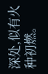深处,似有火种初燃。